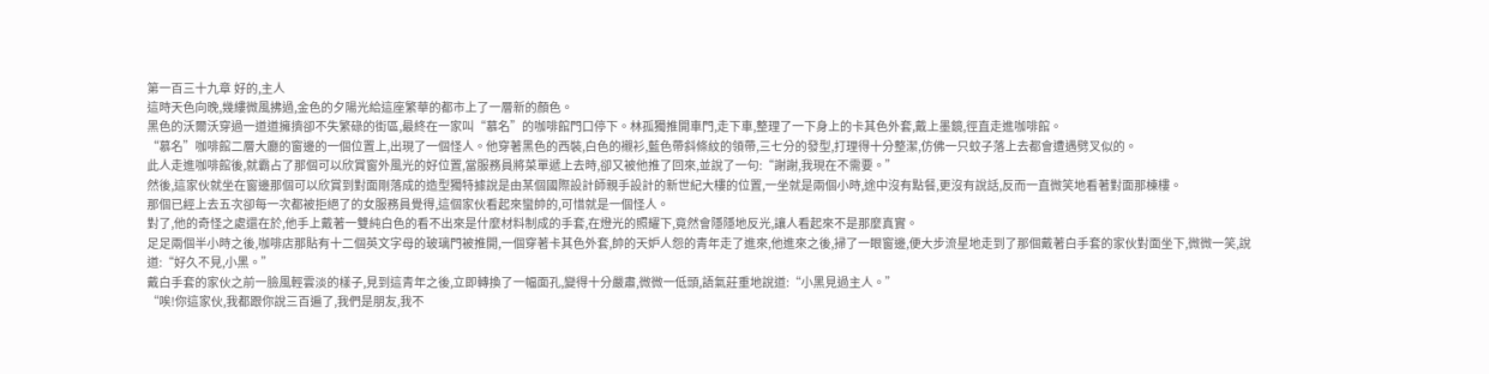第一百三十九章 好的,主人
這時天色向晚,幾縷微風拂過,金色的夕陽光給這座繁華的都市上了一層新的顏色。
黑色的沃爾沃穿過一道道擁擠卻不失繁碌的街區,最終在一家叫“慕名”的咖啡館門口停下。林孤獨推開車門,走下車,整理了一下身上的卡其色外套,戴上墨鏡,徑直走進咖啡館。
“慕名”咖啡館二層大廳的窗邊的一個位置上,出現了一個怪人。他穿著黑色的西裝,白色的襯衫,藍色帶斜條紋的領帶,三七分的發型,打理得十分整潔,仿佛一只蚊子落上去都會遭遇劈叉似的。
此人走進咖啡館後,就霸占了那個可以欣賞窗外風光的好位置,當服務員將菜單遞上去時,卻又被他推了回來,並說了一句:“謝謝,我現在不需要。”
然後,這家伙就坐在窗邊那個可以欣賞到對面剛落成的造型獨特據說是由某個國際設計師親手設計的新世紀大樓的位置,一坐就是兩個小時,途中沒有點餐,更沒有說話,反而一直微笑地看著對面那棟樓。
那個已經上去五次卻每一次都被拒絕了的女服務員覺得,這個家伙看起來蠻帥的,可惜就是一個怪人。
對了,他的奇怪之處還在於,他手上戴著一雙純白色的看不出來是什麼材料制成的手套,在燈光的照耀下,竟然會隱隱地反光,讓人看起來不是那麼真實。
足足兩個半小時之後,咖啡店那貼有十二個英文字母的玻璃門被推開,一個穿著卡其色外套,帥的天妒人怨的青年走了進來,他進來之後,掃了一眼窗邊,便大步流星地走到了那個戴著白手套的家伙對面坐下,微微一笑,說道:“好久不見,小黑。”
戴白手套的家伙之前一臉風輕雲淡的樣子,見到這青年之後,立即轉換了一幅面孔,變得十分嚴肅,微微一低頭,語氣莊重地說道:“小黑見過主人。”
“唉!你這家伙,我都跟你說三百遍了,我們是朋友,我不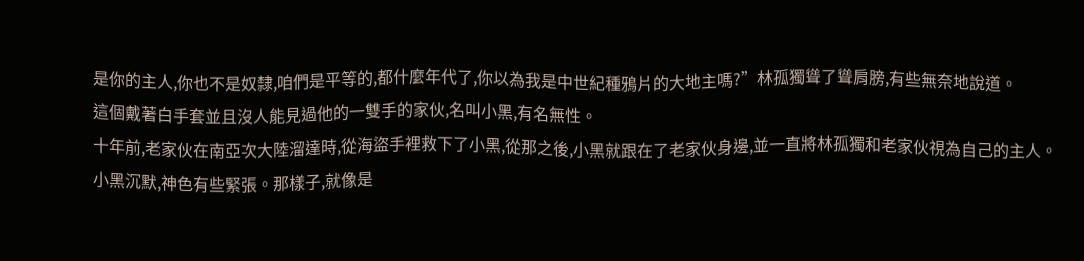是你的主人,你也不是奴隸,咱們是平等的,都什麼年代了,你以為我是中世紀種鴉片的大地主嗎?”林孤獨聳了聳肩膀,有些無奈地說道。
這個戴著白手套並且沒人能見過他的一雙手的家伙,名叫小黑,有名無性。
十年前,老家伙在南亞次大陸溜達時,從海盜手裡救下了小黑,從那之後,小黑就跟在了老家伙身邊,並一直將林孤獨和老家伙視為自己的主人。
小黑沉默,神色有些緊張。那樣子,就像是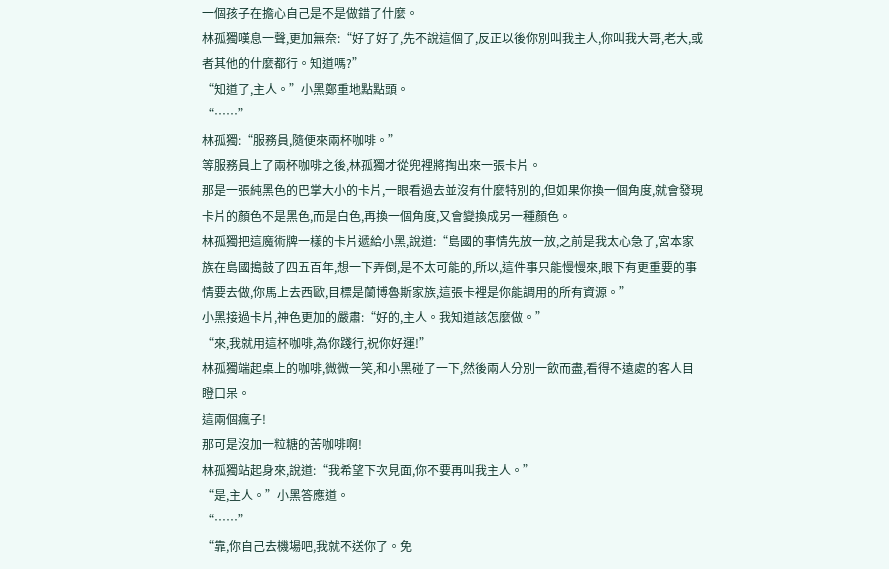一個孩子在擔心自己是不是做錯了什麼。
林孤獨嘆息一聲,更加無奈:“好了好了,先不說這個了,反正以後你別叫我主人,你叫我大哥,老大,或者其他的什麼都行。知道嗎?”
“知道了,主人。”小黑鄭重地點點頭。
“……”
林孤獨:“服務員,隨便來兩杯咖啡。”
等服務員上了兩杯咖啡之後,林孤獨才從兜裡將掏出來一張卡片。
那是一張純黑色的巴掌大小的卡片,一眼看過去並沒有什麼特別的,但如果你換一個角度,就會發現卡片的顏色不是黑色,而是白色,再換一個角度,又會變換成另一種顏色。
林孤獨把這魔術牌一樣的卡片遞給小黑,說道:“島國的事情先放一放,之前是我太心急了,宮本家族在島國搗鼓了四五百年,想一下弄倒,是不太可能的,所以,這件事只能慢慢來,眼下有更重要的事情要去做,你馬上去西歐,目標是蘭博魯斯家族,這張卡裡是你能調用的所有資源。”
小黑接過卡片,神色更加的嚴肅:“好的,主人。我知道該怎麼做。”
“來,我就用這杯咖啡,為你踐行,祝你好運!”
林孤獨端起桌上的咖啡,微微一笑,和小黑碰了一下,然後兩人分別一飲而盡,看得不遠處的客人目瞪口呆。
這兩個瘋子!
那可是沒加一粒糖的苦咖啡啊!
林孤獨站起身來,說道:“我希望下次見面,你不要再叫我主人。”
“是,主人。”小黑答應道。
“……”
“靠,你自己去機場吧,我就不送你了。免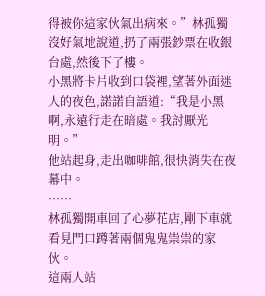得被你這家伙氣出病來。”林孤獨沒好氣地說道,扔了兩張鈔票在收銀台處,然後下了樓。
小黑將卡片收到口袋裡,望著外面迷人的夜色,諾諾自語道:“我是小黑啊,永遠行走在暗處。我討厭光明。”
他站起身,走出咖啡館,很快消失在夜幕中。
……
林孤獨開車回了心夢花店,剛下車就看見門口蹲著兩個鬼鬼祟祟的家伙。
這兩人站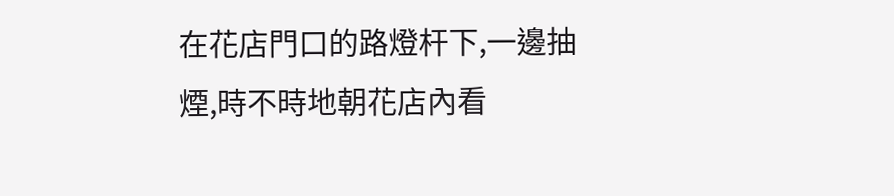在花店門口的路燈杆下,一邊抽煙,時不時地朝花店內看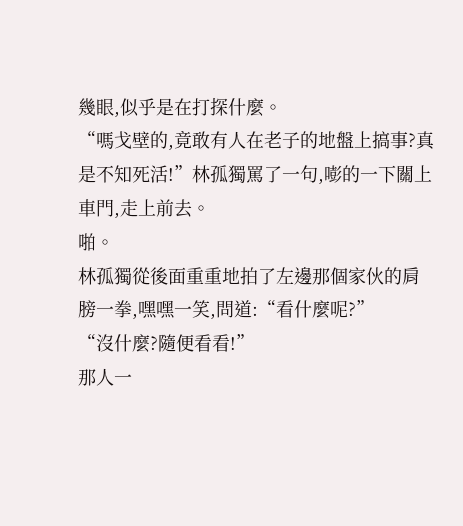幾眼,似乎是在打探什麼。
“嗎戈壁的,竟敢有人在老子的地盤上搞事?真是不知死活!”林孤獨罵了一句,嘭的一下關上車門,走上前去。
啪。
林孤獨從後面重重地拍了左邊那個家伙的肩膀一拳,嘿嘿一笑,問道:“看什麼呢?”
“沒什麼?隨便看看!”
那人一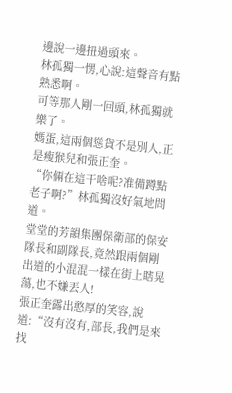邊說一邊扭過頭來。
林孤獨一愣,心說:這聲音有點熟悉啊。
可等那人剛一回頭,林孤獨就樂了。
媽蛋,這兩個慫貨不是別人,正是瘦猴兒和張正奎。
“你倆在這干啥呢?准備蹲點老子啊?”林孤獨沒好氣地問道。
堂堂的芳韻集團保衛部的保安隊長和副隊長,竟然跟兩個剛出道的小混混一樣在街上瞎晃蕩,也不嫌丟人!
張正奎露出憨厚的笑容,說道:“沒有沒有,部長,我們是來找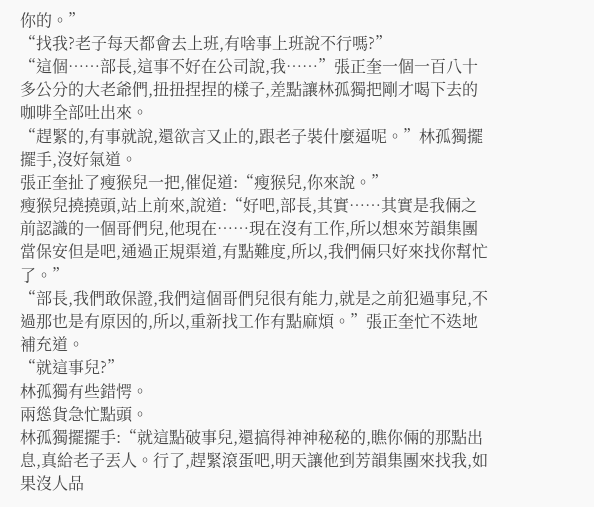你的。”
“找我?老子每天都會去上班,有啥事上班說不行嗎?”
“這個……部長,這事不好在公司說,我……”張正奎一個一百八十多公分的大老爺們,扭扭捏捏的樣子,差點讓林孤獨把剛才喝下去的咖啡全部吐出來。
“趕緊的,有事就說,還欲言又止的,跟老子裝什麼逼呢。”林孤獨擺擺手,沒好氣道。
張正奎扯了瘦猴兒一把,催促道:“瘦猴兒,你來說。”
瘦猴兒撓撓頭,站上前來,說道:“好吧,部長,其實……其實是我倆之前認識的一個哥們兒,他現在……現在沒有工作,所以想來芳韻集團當保安但是吧,通過正規渠道,有點難度,所以,我們倆只好來找你幫忙了。”
“部長,我們敢保證,我們這個哥們兒很有能力,就是之前犯過事兒,不過那也是有原因的,所以,重新找工作有點麻煩。”張正奎忙不迭地補充道。
“就這事兒?”
林孤獨有些錯愕。
兩慫貨急忙點頭。
林孤獨擺擺手:“就這點破事兒,還搞得神神秘秘的,瞧你倆的那點出息,真給老子丟人。行了,趕緊滾蛋吧,明天讓他到芳韻集團來找我,如果沒人品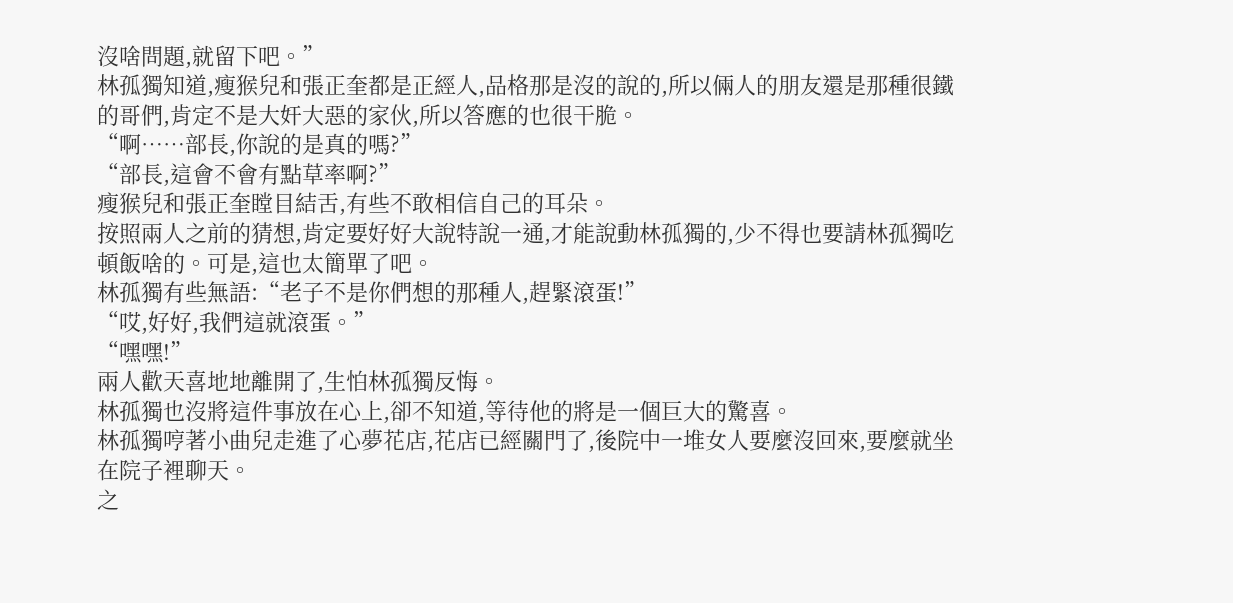沒啥問題,就留下吧。”
林孤獨知道,瘦猴兒和張正奎都是正經人,品格那是沒的說的,所以倆人的朋友還是那種很鐵的哥們,肯定不是大奸大惡的家伙,所以答應的也很干脆。
“啊……部長,你說的是真的嗎?”
“部長,這會不會有點草率啊?”
瘦猴兒和張正奎瞠目結舌,有些不敢相信自己的耳朵。
按照兩人之前的猜想,肯定要好好大說特說一通,才能說動林孤獨的,少不得也要請林孤獨吃頓飯啥的。可是,這也太簡單了吧。
林孤獨有些無語:“老子不是你們想的那種人,趕緊滾蛋!”
“哎,好好,我們這就滾蛋。”
“嘿嘿!”
兩人歡天喜地地離開了,生怕林孤獨反悔。
林孤獨也沒將這件事放在心上,卻不知道,等待他的將是一個巨大的驚喜。
林孤獨哼著小曲兒走進了心夢花店,花店已經關門了,後院中一堆女人要麼沒回來,要麼就坐在院子裡聊天。
之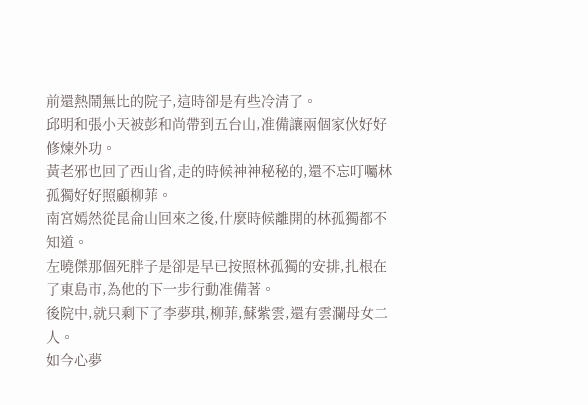前還熱鬧無比的院子,這時卻是有些冷清了。
邱明和張小天被彭和尚帶到五台山,准備讓兩個家伙好好修煉外功。
黃老邪也回了西山省,走的時候神神秘秘的,還不忘叮囑林孤獨好好照顧柳菲。
南宮嫣然從昆侖山回來之後,什麼時候離開的林孤獨都不知道。
左曉傑那個死胖子是卻是早已按照林孤獨的安排,扎根在了東島市,為他的下一步行動准備著。
後院中,就只剩下了李夢琪,柳菲,蘇紫雲,還有雲瀾母女二人。
如今心夢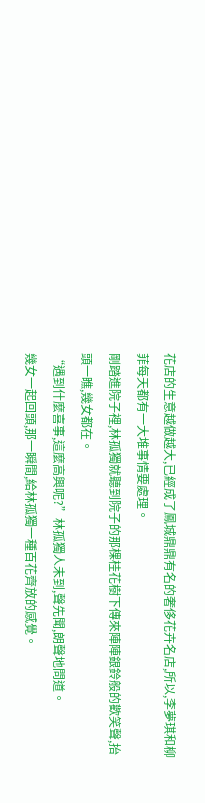花店的生意越做越大,已經成了鳳城鼎鼎有名的奢侈花卉名店,所以,李夢琪和柳菲每天都有一大堆事情要處理。
剛踏進院子裡,林孤獨就聽到院子的那棵桂花樹下傳來陣陣銀鈴般的歡笑聲,抬頭一瞧,幾女都在。
“遇到什麼喜事,這麼高興呢?”林孤獨人未到,聲先聞,朗聲地問道。
幾女一起回頭,那一瞬間,給林孤獨一種百花齊放的感覺。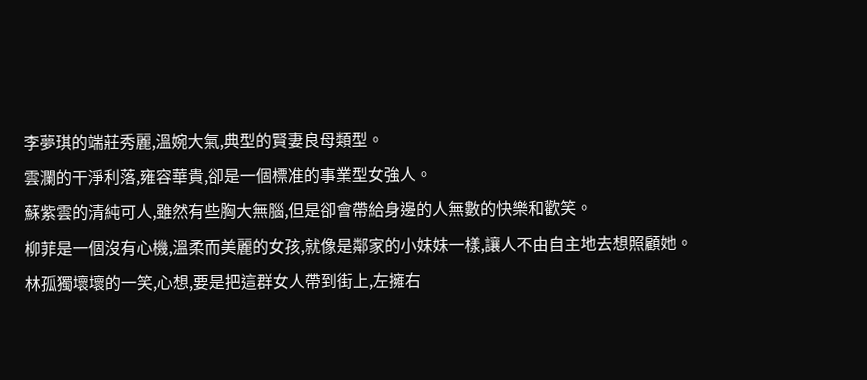李夢琪的端莊秀麗,溫婉大氣,典型的賢妻良母類型。
雲瀾的干淨利落,雍容華貴,卻是一個標准的事業型女強人。
蘇紫雲的清純可人,雖然有些胸大無腦,但是卻會帶給身邊的人無數的快樂和歡笑。
柳菲是一個沒有心機,溫柔而美麗的女孩,就像是鄰家的小妹妹一樣,讓人不由自主地去想照顧她。
林孤獨壞壞的一笑,心想,要是把這群女人帶到街上,左擁右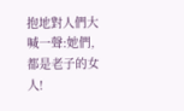抱地對人們大喊一聲:她們,都是老子的女人!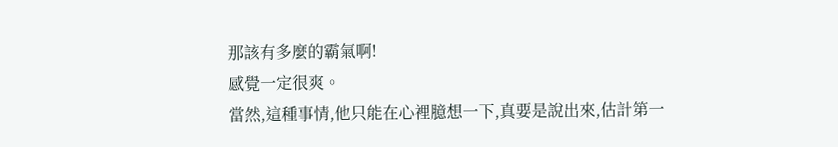那該有多麼的霸氣啊!
感覺一定很爽。
當然,這種事情,他只能在心裡臆想一下,真要是說出來,估計第一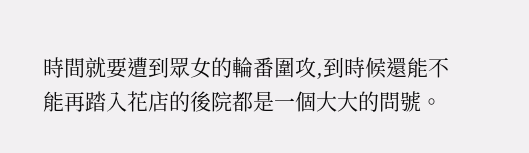時間就要遭到眾女的輪番圍攻,到時候還能不能再踏入花店的後院都是一個大大的問號。